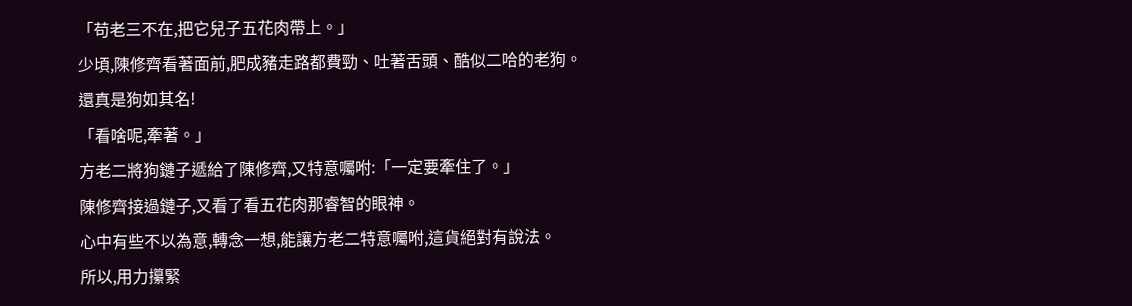「苟老三不在,把它兒子五花肉帶上。」
少頃,陳修齊看著面前,肥成豬走路都費勁、吐著舌頭、酷似二哈的老狗。
還真是狗如其名!
「看啥呢,牽著。」
方老二將狗鏈子遞給了陳修齊,又特意囑咐:「一定要牽住了。」
陳修齊接過鏈子,又看了看五花肉那睿智的眼神。
心中有些不以為意,轉念一想,能讓方老二特意囑咐,這貨絕對有說法。
所以,用力攥緊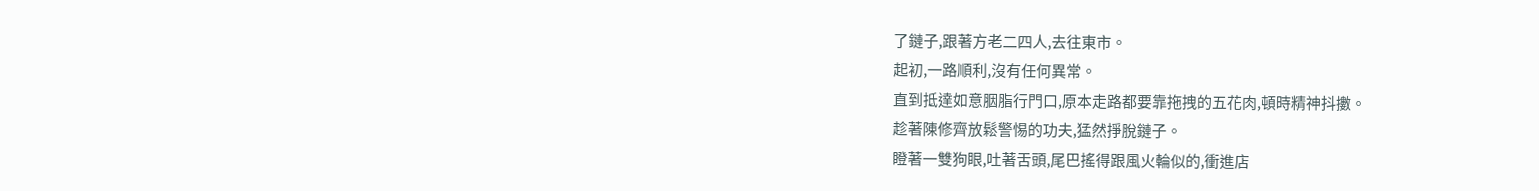了鏈子,跟著方老二四人,去往東市。
起初,一路順利,沒有任何異常。
直到抵達如意胭脂行門口,原本走路都要靠拖拽的五花肉,頓時精神抖擻。
趁著陳修齊放鬆警惕的功夫,猛然掙脫鏈子。
瞪著一雙狗眼,吐著舌頭,尾巴搖得跟風火輪似的,衝進店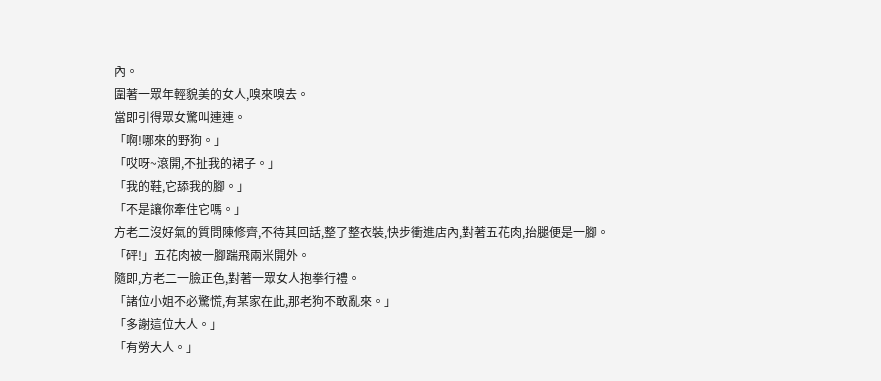內。
圍著一眾年輕貌美的女人,嗅來嗅去。
當即引得眾女驚叫連連。
「啊!哪來的野狗。」
「哎呀~滾開,不扯我的裙子。」
「我的鞋,它舔我的腳。」
「不是讓你牽住它嗎。」
方老二沒好氣的質問陳修齊,不待其回話,整了整衣裝,快步衝進店內,對著五花肉,抬腿便是一腳。
「砰!」五花肉被一腳踹飛兩米開外。
隨即,方老二一臉正色,對著一眾女人抱拳行禮。
「諸位小姐不必驚慌,有某家在此,那老狗不敢亂來。」
「多謝這位大人。」
「有勞大人。」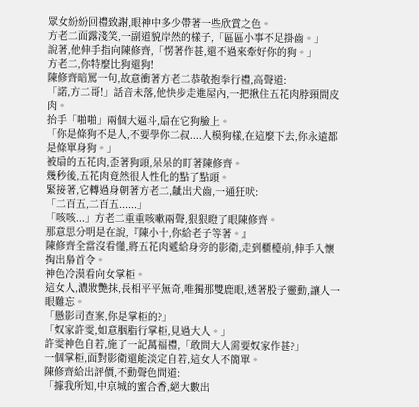眾女紛紛回禮致謝,眼神中多少帶著一些欣賞之色。
方老二面露淺笑,一副道貌岸然的樣子,「區區小事不足掛齒。」
說著,他伸手指向陳修齊,「愣著作甚,還不過來牽好你的狗。」
方老二,你特麼比狗還狗!
陳修齊暗罵一句,故意衝著方老二恭敬抱拳行禮,高聲道:
「諾,方二哥!」話音未落,他快步走進屋內,一把揪住五花肉脖頸間皮肉。
抬手「啪啪」兩個大逼斗,扇在它狗臉上。
「你是條狗不是人,不要學你二叔....人模狗樣,在這麼下去,你永遠都是條單身狗。」
被扇的五花肉,歪著狗頭,呆呆的盯著陳修齊。
幾秒後,五花肉竟然很人性化的點了點頭。
緊接著,它轉過身朝著方老二,齜出犬齒,一通狂吠:
「二百五,二百五......」
「咳咳...」方老二重重咳嗽兩聲,狠狠瞪了眼陳修齊。
那意思分明是在說,『陳小十,你給老子等著。』
陳修齊全當沒看懂,將五花肉遞給身旁的影衛,走到櫃檯前,伸手入懷掏出梟首令。
神色冷漠看向女掌柜。
這女人,濃妝艷抹,長相平平無奇,唯獨那雙鹿眼,透著股子靈動,讓人一眼難忘。
「懸影司查案,你是掌柜的?」
「奴家許雯,如意胭脂行掌柜,見過大人。」
許雯神色自若,施了一記萬福禮,「敢問大人需要奴家作甚?」
一個掌柜,面對影衛還能淡定自若,這女人不簡單。
陳修齊給出評價,不動聲色問道:
「據我所知,中京城的蜜合香,絕大數出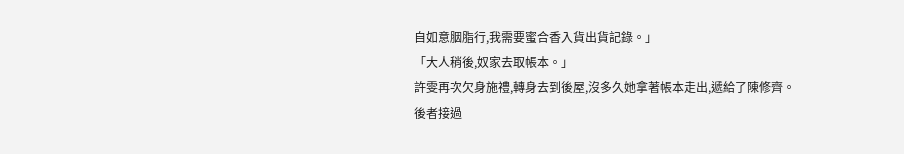自如意胭脂行,我需要蜜合香入貨出貨記錄。」
「大人稍後,奴家去取帳本。」
許雯再次欠身施禮,轉身去到後屋,沒多久她拿著帳本走出,遞給了陳修齊。
後者接過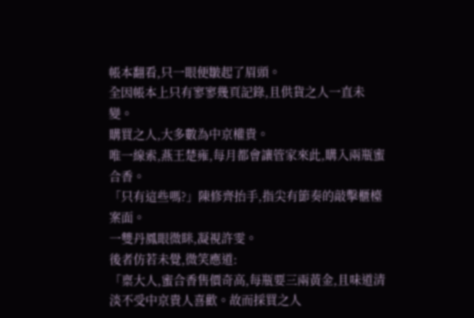帳本翻看,只一眼便皺起了眉頭。
全因帳本上只有寥寥幾頁記錄,且供貨之人一直未變。
購買之人,大多數為中京權貴。
唯一線索,燕王楚雍,每月都會讓管家來此,購入兩瓶蜜合香。
「只有這些嗎?」陳修齊抬手,指尖有節奏的敲擊櫃檯案面。
一雙丹鳳眼微眯,凝視許雯。
後者仿若未覺,微笑應道:
「稟大人,蜜合香售價奇高,每瓶要三兩黃金,且味道清淡不受中京貴人喜歡。故而採買之人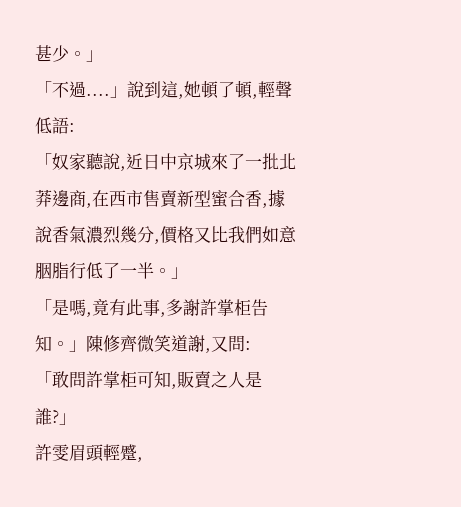甚少。」
「不過....」說到這,她頓了頓,輕聲低語:
「奴家聽說,近日中京城來了一批北莽邊商,在西市售賣新型蜜合香,據說香氣濃烈幾分,價格又比我們如意胭脂行低了一半。」
「是嗎,竟有此事,多謝許掌柜告知。」陳修齊微笑道謝,又問:
「敢問許掌柜可知,販賣之人是誰?」
許雯眉頭輕蹙,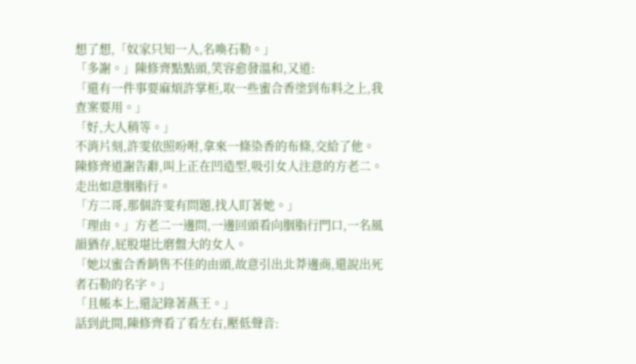想了想,「奴家只知一人,名喚石勒。」
「多謝。」陳修齊點點頭,笑容愈發溫和,又道:
「還有一件事要麻煩許掌柜,取一些蜜合香塗到布料之上,我查案要用。」
「好,大人稍等。」
不消片刻,許雯依照吩咐,拿來一條染香的布條,交給了他。
陳修齊道謝告辭,叫上正在凹造型,吸引女人注意的方老二。
走出如意胭脂行。
「方二哥,那個許雯有問題,找人盯著她。」
「理由。」方老二一邊問,一邊回頭看向胭脂行門口,一名風韻猶存,屁股堪比磨盤大的女人。
「她以蜜合香銷售不佳的由頭,故意引出北莽邊商,還說出死者石勒的名字。」
「且帳本上,還記錄著燕王。」
話到此間,陳修齊看了看左右,壓低聲音: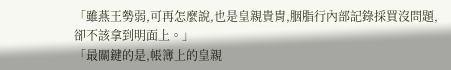「雖燕王勢弱,可再怎麼說,也是皇親貴胄,胭脂行內部記錄採買沒問題,卻不該拿到明面上。」
「最關鍵的是,帳簿上的皇親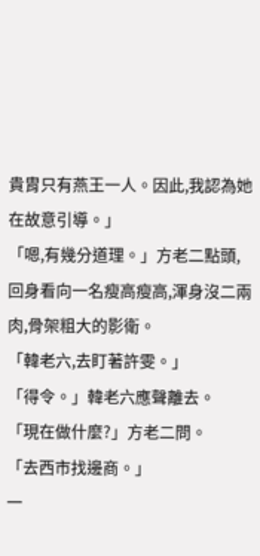貴胄只有燕王一人。因此,我認為她在故意引導。」
「嗯,有幾分道理。」方老二點頭,回身看向一名瘦高瘦高,渾身沒二兩肉,骨架粗大的影衛。
「韓老六,去盯著許雯。」
「得令。」韓老六應聲離去。
「現在做什麼?」方老二問。
「去西市找邊商。」
一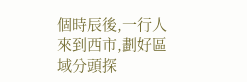個時辰後,一行人來到西市,劃好區域分頭探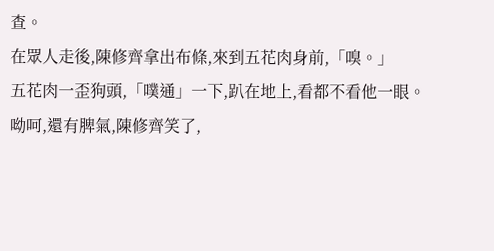查。
在眾人走後,陳修齊拿出布條,來到五花肉身前,「嗅。」
五花肉一歪狗頭,「噗通」一下,趴在地上,看都不看他一眼。
呦呵,還有脾氣,陳修齊笑了,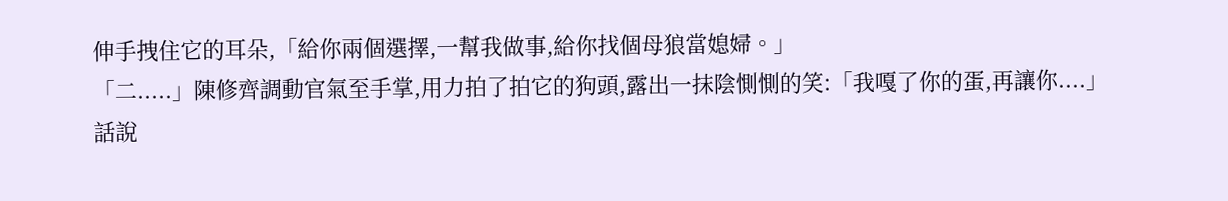伸手拽住它的耳朵,「給你兩個選擇,一幫我做事,給你找個母狼當媳婦。」
「二.....」陳修齊調動官氣至手掌,用力拍了拍它的狗頭,露出一抹陰惻惻的笑:「我嘎了你的蛋,再讓你....」
話說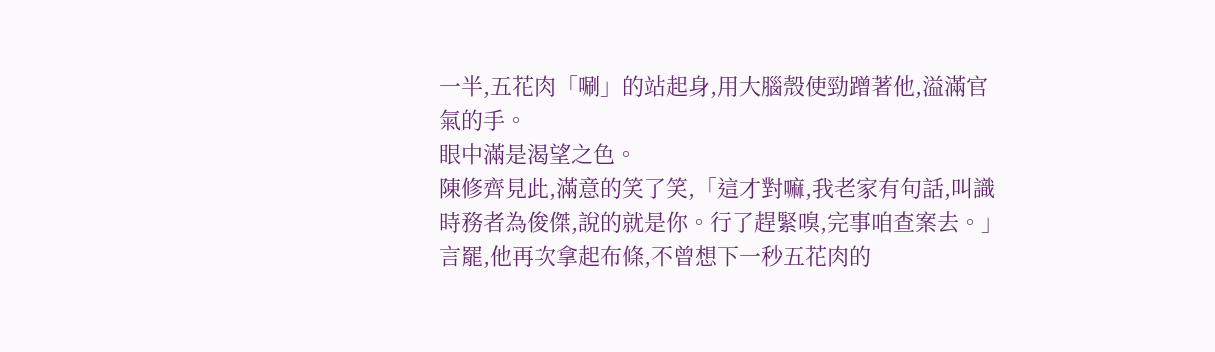一半,五花肉「唰」的站起身,用大腦殼使勁蹭著他,溢滿官氣的手。
眼中滿是渴望之色。
陳修齊見此,滿意的笑了笑,「這才對嘛,我老家有句話,叫識時務者為俊傑,說的就是你。行了趕緊嗅,完事咱查案去。」
言罷,他再次拿起布條,不曾想下一秒五花肉的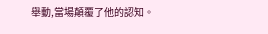舉動,當場顛覆了他的認知。